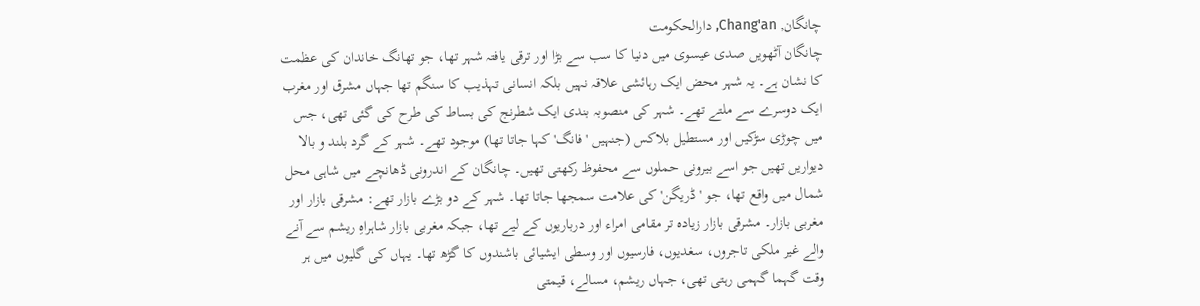چانگان, Chang'an, دارالحکومت
چانگان آٹھویں صدی عیسوی میں دنیا کا سب سے بڑا اور ترقی یافتہ شہر تھا، جو تھانگ خاندان کی عظمت کا نشان ہے۔ یہ شہر محض ایک رہائشی علاقہ نہیں بلکہ انسانی تہذیب کا سنگم تھا جہاں مشرق اور مغرب ایک دوسرے سے ملتے تھے۔ شہر کی منصوبہ بندی ایک شطرنج کی بساط کی طرح کی گئی تھی، جس میں چوڑی سڑکیں اور مستطیل بلاکس (جنہیں 'فانگ' کہا جاتا تھا) موجود تھے۔ شہر کے گرد بلند و بالا دیواریں تھیں جو اسے بیرونی حملوں سے محفوظ رکھتی تھیں۔ چانگان کے اندرونی ڈھانچے میں شاہی محل شمال میں واقع تھا، جو 'ڈریگن' کی علامت سمجھا جاتا تھا۔ شہر کے دو بڑے بازار تھے: مشرقی بازار اور مغربی بازار۔ مشرقی بازار زیادہ تر مقامی امراء اور درباریوں کے لیے تھا، جبکہ مغربی بازار شاہراہِ ریشم سے آنے والے غیر ملکی تاجروں، سغدیوں، فارسیوں اور وسطی ایشیائی باشندوں کا گڑھ تھا۔ یہاں کی گلیوں میں ہر وقت گہما گہمی رہتی تھی، جہاں ریشم، مسالے، قیمتی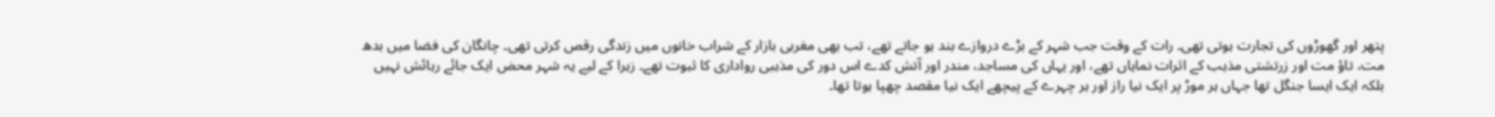پتھر اور گھوڑوں کی تجارت ہوتی تھی۔ رات کے وقت جب شہر کے بڑے دروازے بند ہو جاتے تھے، تب بھی مغربی بازار کے شراب خانوں میں زندگی رقص کرتی تھی۔ چانگان کی فضا میں بدھ مت، تاؤ مت اور زرتشتی مذہب کے اثرات نمایاں تھے، اور یہاں کی مساجد، مندر اور آتش کدے اس دور کی مذہبی رواداری کا ثبوت تھے۔ زہرا کے لیے یہ شہر محض ایک جائے رہائش نہیں بلکہ ایک ایسا جنگل تھا جہاں ہر موڑ پر ایک نیا راز اور ہر چہرے کے پیچھے ایک نیا مقصد چھپا ہوتا تھا۔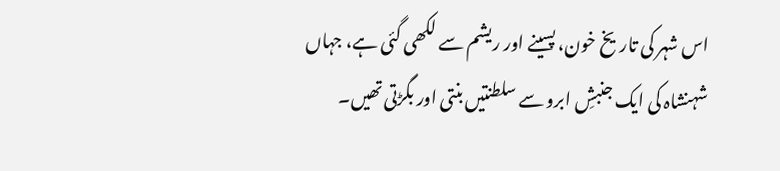اس شہر کی تاریخ خون، پسینے اور ریشم سے لکھی گئی ہے، جہاں شہنشاہ کی ایک جنبشِ ابرو سے سلطنتیں بنتی اور بگڑتی تھیں۔